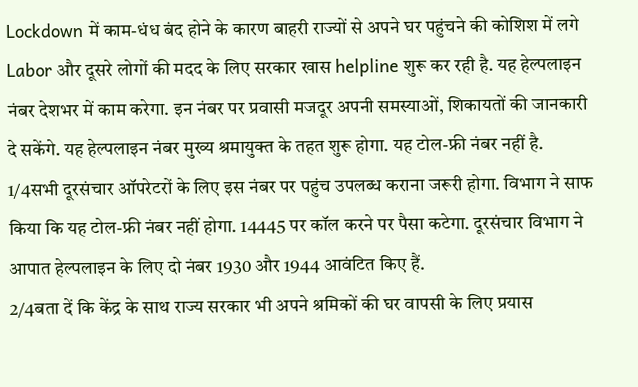Lockdown में काम-धंध बंद होने के कारण बाहरी राज्यों से अपने घर पहुंचने की कोशिश में लगे Labor और दूसरे लोगों की मदद के लिए सरकार खास helpline शुरू कर रही है. यह हेल्पलाइन नंबर देशभर में काम करेगा. इन नंबर पर प्रवासी मजदूर अपनी समस्याओं, शिकायतों की जानकारी दे सकेंगे. यह हेल्पलाइन नंबर मुख्य श्रमायुक्त के तहत शुरू होगा. यह टोल-फ्री नंबर नहीं है.
1/4सभी दूरसंचार ऑपरेटरों के लिए इस नंबर पर पहुंच उपलब्ध कराना जरूरी होगा. विभाग ने साफ किया कि यह टोल-फ्री नंबर नहीं होगा. 14445 पर कॉल करने पर पैसा कटेगा. दूरसंचार विभाग ने आपात हेल्पलाइन के लिए दो नंबर 1930 और 1944 आवंटित किए हैं.
2/4बता दें कि केंद्र के साथ राज्य सरकार भी अपने श्रमिकों की घर वापसी के लिए प्रयास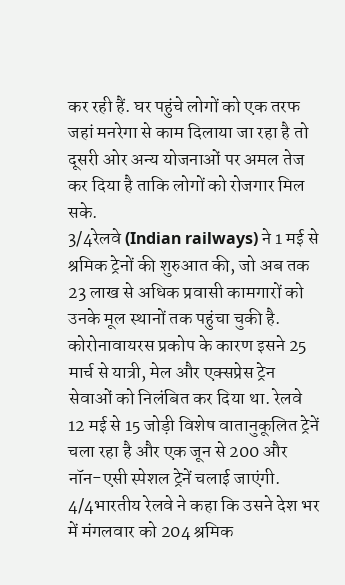कर रही हैं. घर पहुंचे लोगों को एक तरफ जहां मनरेगा से काम दिलाया जा रहा है तो दूसरी ओर अन्य योजनाओं पर अमल तेज कर दिया है ताकि लोगों को रोजगार मिल सके.
3/4रेलवे (Indian railways) ने 1 मई से श्रमिक ट्रेनों की शुरुआत की, जो अब तक 23 लाख से अधिक प्रवासी कामगारों को उनके मूल स्थानों तक पहुंचा चुकी है. कोरोनावायरस प्रकोप के कारण इसने 25 मार्च से यात्री, मेल और एक्सप्रेस ट्रेन सेवाओं को निलंबित कर दिया था. रेलवे 12 मई से 15 जोड़ी विशेष वातानुकूलित ट्रेनें चला रहा है और एक जून से 200 और नॉन-एसी स्पेशल ट्रेनें चलाई जाएंगी.
4/4भारतीय रेलवे ने कहा कि उसने देश भर में मंगलवार को 204 श्रमिक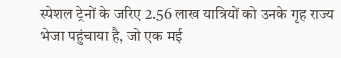स्पेशल ट्रेनों के जरिए 2.56 लाख यात्रियों को उनके गृह राज्य भेजा पहुंचाया है, जो एक मई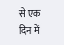से एक दिन में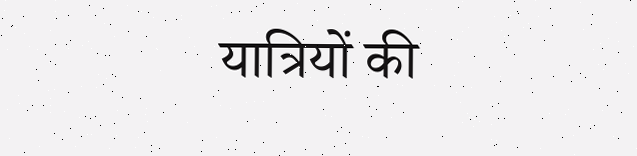यात्रियों की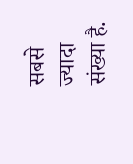सबसे ज्यादा संख्या है.